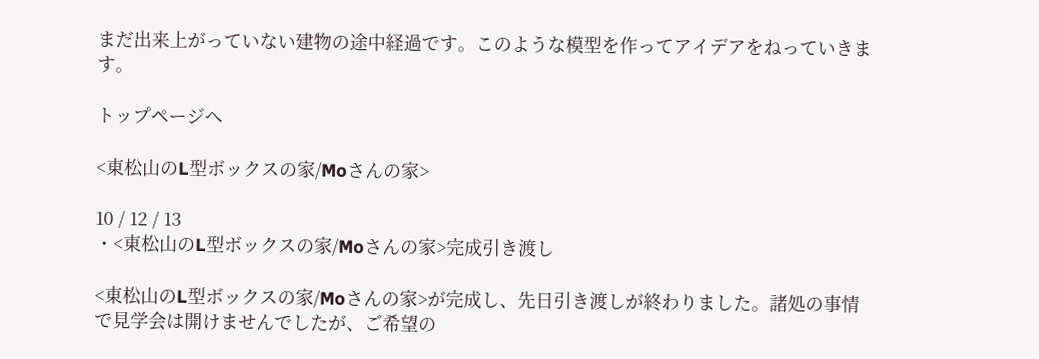まだ出来上がっていない建物の途中経過です。このような模型を作ってアイデアをねっていきます。

トップページへ

<東松山のL型ボックスの家/Moさんの家>

10 / 12 / 13
・<東松山のL型ボックスの家/Moさんの家>完成引き渡し

<東松山のL型ボックスの家/Moさんの家>が完成し、先日引き渡しが終わりました。諸処の事情で見学会は開けませんでしたが、ご希望の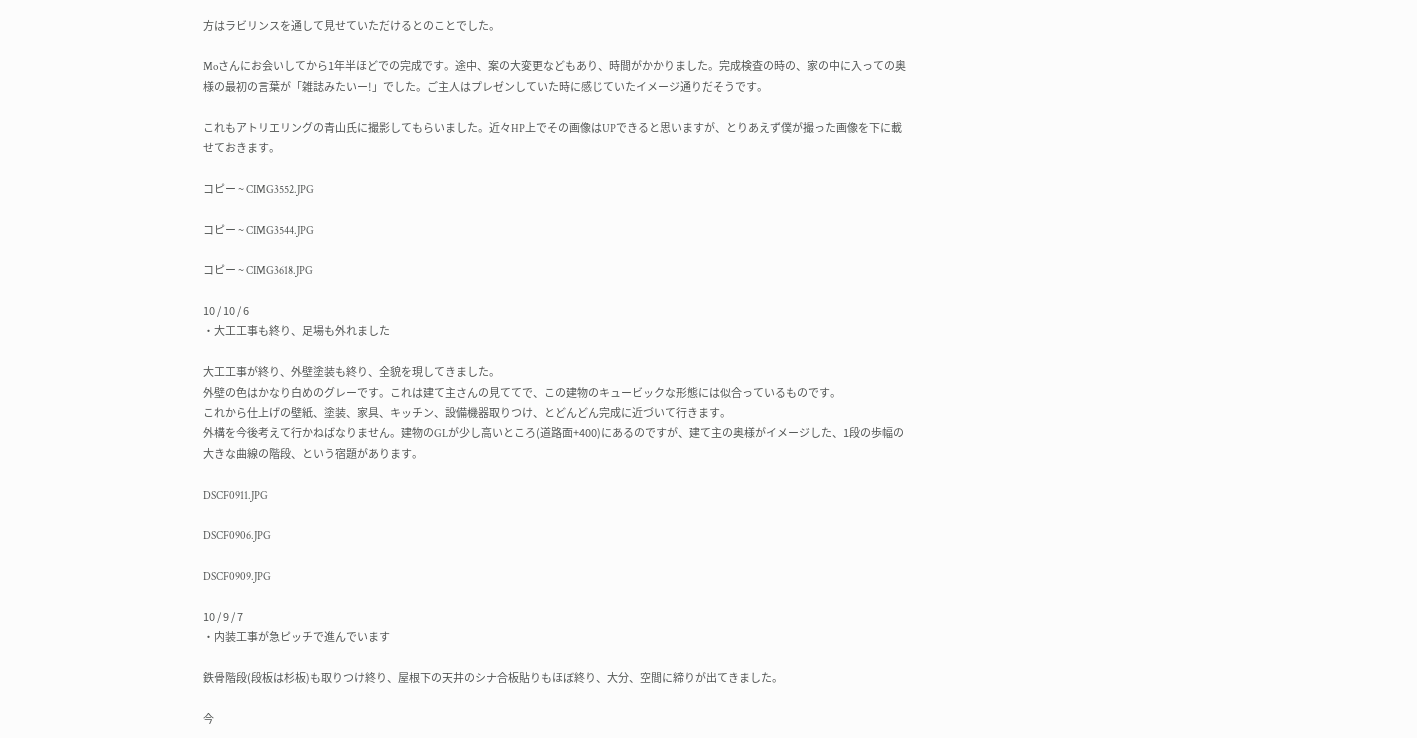方はラビリンスを通して見せていただけるとのことでした。

Moさんにお会いしてから1年半ほどでの完成です。途中、案の大変更などもあり、時間がかかりました。完成検査の時の、家の中に入っての奥様の最初の言葉が「雑誌みたいー!」でした。ご主人はプレゼンしていた時に感じていたイメージ通りだそうです。

これもアトリエリングの青山氏に撮影してもらいました。近々HP上でその画像はUPできると思いますが、とりあえず僕が撮った画像を下に載せておきます。

コピー ~ CIMG3552.JPG

コピー ~ CIMG3544.JPG

コピー ~ CIMG3618.JPG

10 / 10 / 6
・大工工事も終り、足場も外れました

大工工事が終り、外壁塗装も終り、全貌を現してきました。
外壁の色はかなり白めのグレーです。これは建て主さんの見ててで、この建物のキュービックな形態には似合っているものです。
これから仕上げの壁紙、塗装、家具、キッチン、設備機器取りつけ、とどんどん完成に近づいて行きます。
外構を今後考えて行かねばなりません。建物のGLが少し高いところ(道路面+400)にあるのですが、建て主の奥様がイメージした、1段の歩幅の大きな曲線の階段、という宿題があります。

DSCF0911.JPG

DSCF0906.JPG

DSCF0909.JPG

10 / 9 / 7
・内装工事が急ピッチで進んでいます

鉄骨階段(段板は杉板)も取りつけ終り、屋根下の天井のシナ合板貼りもほぼ終り、大分、空間に締りが出てきました。

今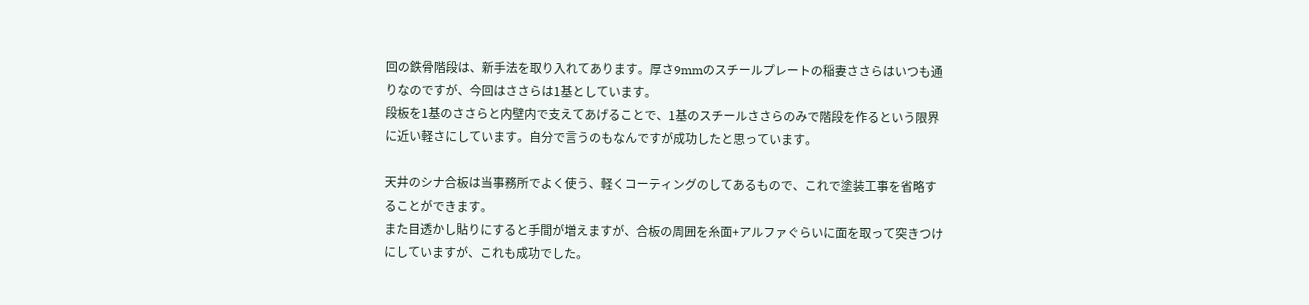回の鉄骨階段は、新手法を取り入れてあります。厚さ9mmのスチールプレートの稲妻ささらはいつも通りなのですが、今回はささらは1基としています。
段板を1基のささらと内壁内で支えてあげることで、1基のスチールささらのみで階段を作るという限界に近い軽さにしています。自分で言うのもなんですが成功したと思っています。

天井のシナ合板は当事務所でよく使う、軽くコーティングのしてあるもので、これで塗装工事を省略することができます。
また目透かし貼りにすると手間が増えますが、合板の周囲を糸面+アルファぐらいに面を取って突きつけにしていますが、これも成功でした。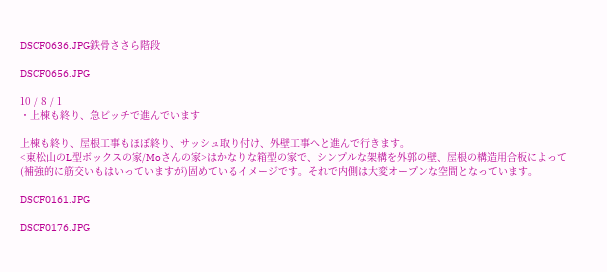DSCF0636.JPG鉄骨ささら階段

DSCF0656.JPG

10 / 8 / 1
・上棟も終り、急ピッチで進んでいます

上棟も終り、屋根工事もほぼ終り、サッシュ取り付け、外壁工事へと進んで行きます。
<東松山のL型ボックスの家/Moさんの家>はかなりな箱型の家で、シンプルな架構を外郭の壁、屋根の構造用合板によって(補強的に筋交いもはいっていますが)固めているイメージです。それで内側は大変オープンな空間となっています。

DSCF0161.JPG

DSCF0176.JPG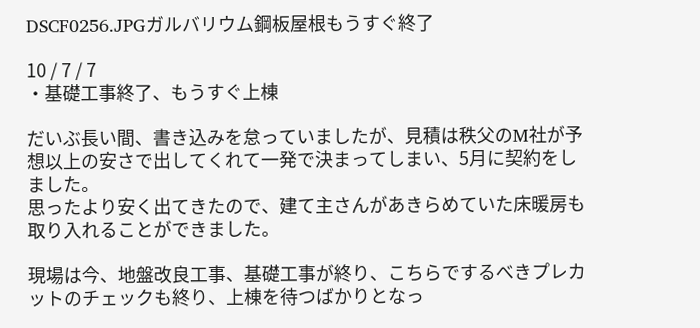DSCF0256.JPGガルバリウム鋼板屋根もうすぐ終了

10 / 7 / 7
・基礎工事終了、もうすぐ上棟

だいぶ長い間、書き込みを怠っていましたが、見積は秩父のM社が予想以上の安さで出してくれて一発で決まってしまい、5月に契約をしました。
思ったより安く出てきたので、建て主さんがあきらめていた床暖房も取り入れることができました。

現場は今、地盤改良工事、基礎工事が終り、こちらでするべきプレカットのチェックも終り、上棟を待つばかりとなっ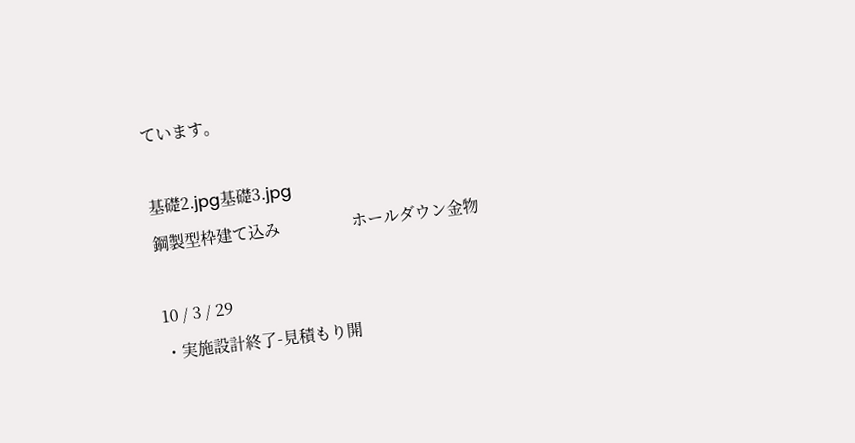ています。

基礎2.jpg基礎3.jpg
鋼製型枠建て込み                  ホールダウン金物

10 / 3 / 29
・実施設計終了-見積もり開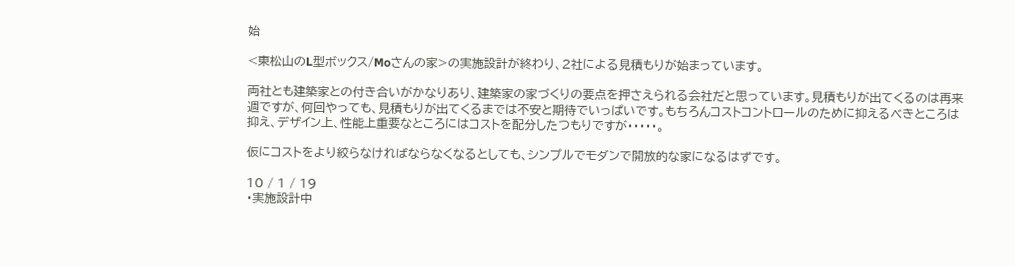始

<東松山のL型ボックス/Moさんの家>の実施設計が終わり、2社による見積もりが始まっています。

両社とも建築家との付き合いがかなりあり、建築家の家づくりの要点を押さえられる会社だと思っています。見積もりが出てくるのは再来週ですが、何回やっても、見積もりが出てくるまでは不安と期待でいっぱいです。もちろんコストコントロールのために抑えるべきところは抑え、デザイン上、性能上重要なところにはコストを配分したつもりですが・・・・・。

仮にコストをより絞らなければならなくなるとしても、シンプルでモダンで開放的な家になるはずです。

10 / 1 / 19
・実施設計中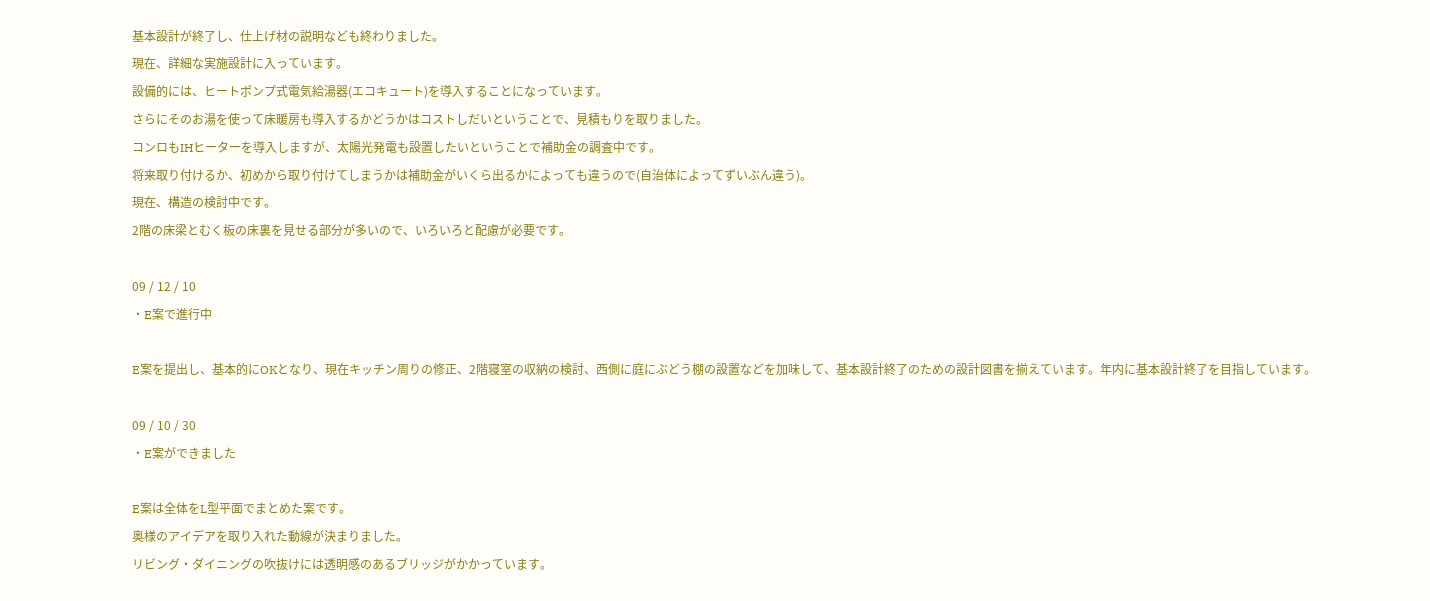基本設計が終了し、仕上げ材の説明なども終わりました。
現在、詳細な実施設計に入っています。
設備的には、ヒートポンプ式電気給湯器(エコキュート)を導入することになっています。
さらにそのお湯を使って床暖房も導入するかどうかはコストしだいということで、見積もりを取りました。
コンロもIHヒーターを導入しますが、太陽光発電も設置したいということで補助金の調査中です。
将来取り付けるか、初めから取り付けてしまうかは補助金がいくら出るかによっても違うので(自治体によってずいぶん違う)。
現在、構造の検討中です。
2階の床梁とむく板の床裏を見せる部分が多いので、いろいろと配慮が必要です。

09 / 12 / 10
・E案で進行中

E案を提出し、基本的にOKとなり、現在キッチン周りの修正、2階寝室の収納の検討、西側に庭にぶどう棚の設置などを加味して、基本設計終了のための設計図書を揃えています。年内に基本設計終了を目指しています。

09 / 10 / 30
・E案ができました

E案は全体をL型平面でまとめた案です。
奥様のアイデアを取り入れた動線が決まりました。
リビング・ダイニングの吹抜けには透明感のあるブリッジがかかっています。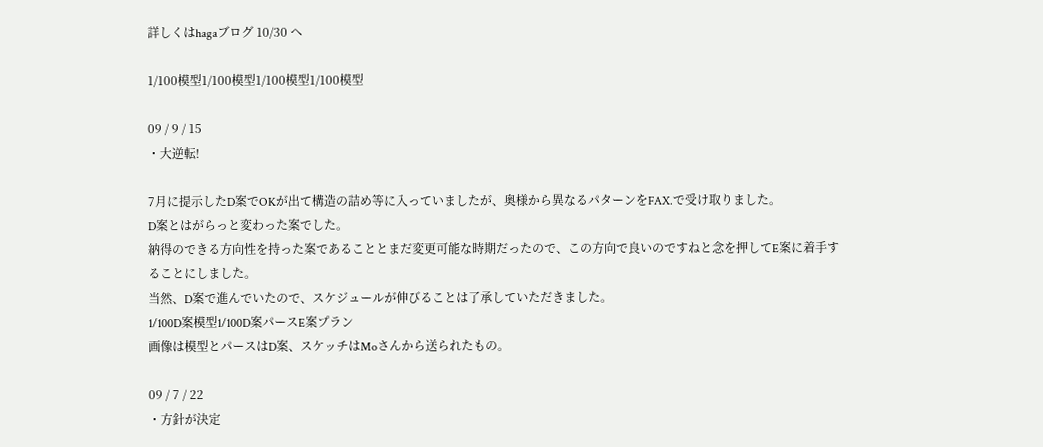詳しくはhagaブログ 10/30 へ

1/100模型1/100模型1/100模型1/100模型

09 / 9 / 15
・大逆転!

7月に提示したD案でOKが出て構造の詰め等に入っていましたが、奥様から異なるパターンをFAX.で受け取りました。
D案とはがらっと変わった案でした。
納得のできる方向性を持った案であることとまだ変更可能な時期だったので、この方向で良いのですねと念を押してE案に着手することにしました。
当然、D案で進んでいたので、スケジュールが伸びることは了承していただきました。
1/100D案模型1/100D案パースE案プラン
画像は模型とパースはD案、スケッチはMoさんから送られたもの。

09 / 7 / 22
・方針が決定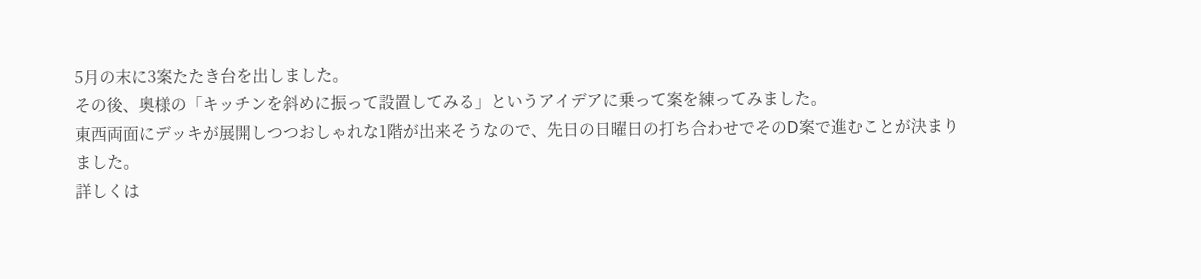5月の末に3案たたき台を出しました。
その後、奥様の「キッチンを斜めに振って設置してみる」というアイデアに乗って案を練ってみました。
東西両面にデッキが展開しつつおしゃれな1階が出来そうなので、先日の日曜日の打ち合わせでそのD案で進むことが決まりました。
詳しくは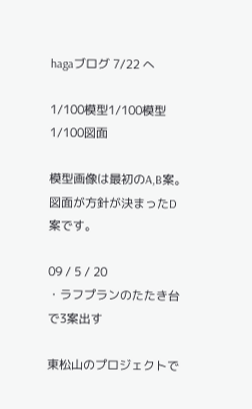hagaブログ 7/22 へ

1/100模型1/100模型1/100図面

模型画像は最初のA,B案。図面が方針が決まったD案です。

09 / 5 / 20
・ラフプランのたたき台で3案出す

東松山のプロジェクトで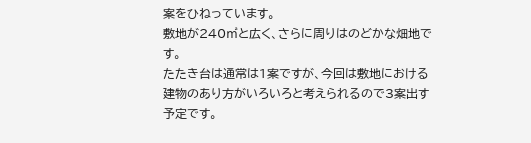案をひねっています。
敷地が240㎡と広く、さらに周りはのどかな畑地です。
たたき台は通常は1案ですが、今回は敷地における建物のあり方がいろいろと考えられるので3案出す予定です。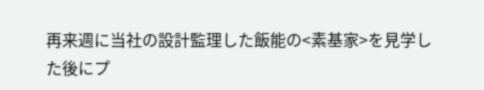再来週に当社の設計監理した飯能の<素基家>を見学した後にプ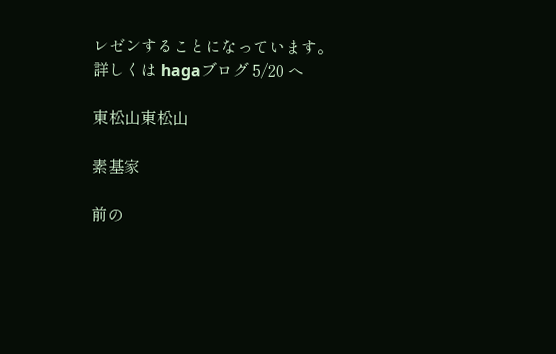レゼンすることになっています。
詳しくは hagaブログ 5/20 へ

東松山東松山

素基家

前の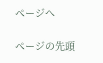ページへ

ページの先頭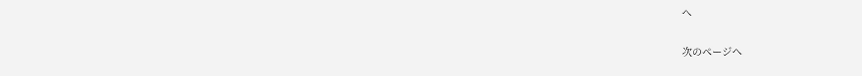へ

次のページへ